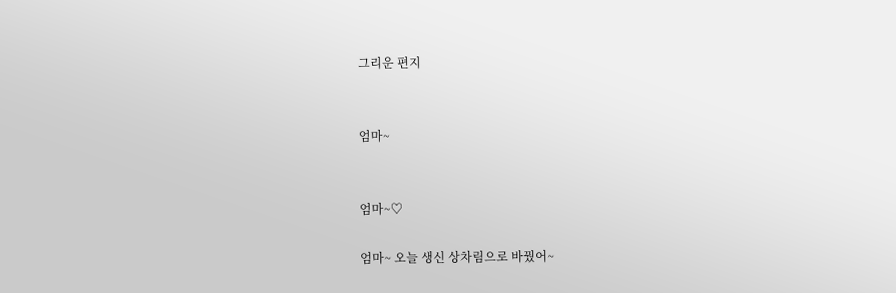그리운 편지


엄마~


엄마~♡

엄마~ 오늘 생신 상차림으로 바꿨어~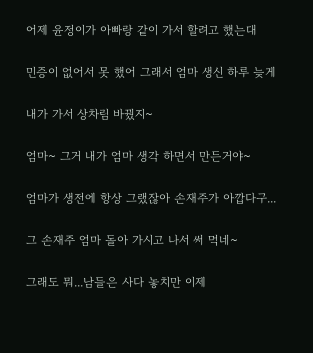어제 윤정이가 아빠랑 같이 가서 할려고 했는대

민증이 없어서 못 했어 그래서 엄마 생신 하루 늦게

내가 가서 상차림 바꿨지~

엄마~ 그거 내가 엄마 생각 하면서 만든거야~

엄마가 생전에 항상 그랬잖아 손재주가 아깝다구...

그 손재주 엄마 돌아 가시고 나서 써 먹네~

그래도 뭐...남들은 사다 놓치만 이제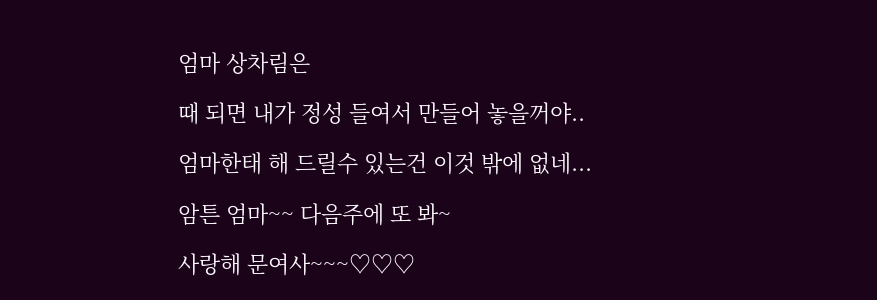엄마 상차림은

때 되면 내가 정성 들여서 만들어 놓을꺼야..

엄마한태 해 드릴수 있는건 이것 밖에 없네...

암튼 엄마~~ 다음주에 또 봐~

사랑해 문여사~~~♡♡♡